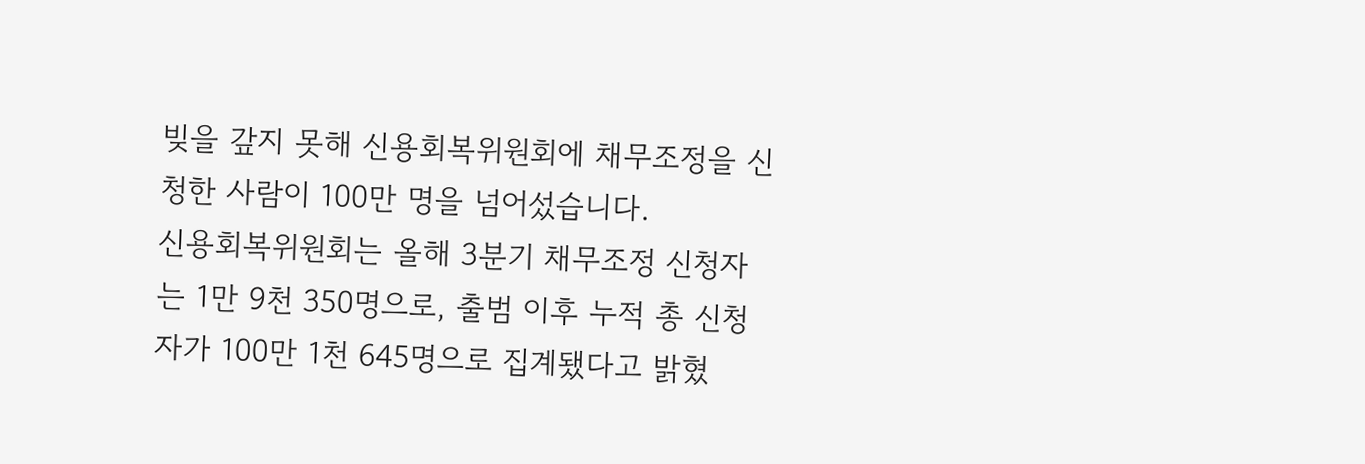빚을 갚지 못해 신용회복위원회에 채무조정을 신청한 사람이 100만 명을 넘어섰습니다.
신용회복위원회는 올해 3분기 채무조정 신청자는 1만 9천 350명으로, 출범 이후 누적 총 신청자가 100만 1천 645명으로 집계됐다고 밝혔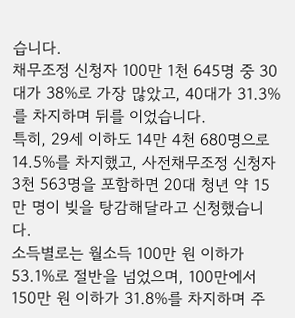습니다.
채무조정 신청자 100만 1천 645명 중 30대가 38%로 가장 많았고, 40대가 31.3%를 차지하며 뒤를 이었습니다.
특히, 29세 이하도 14만 4천 680명으로 14.5%를 차지했고, 사전채무조정 신청자 3천 563명을 포함하면 20대 청년 약 15만 명이 빚을 탕감해달라고 신청했습니다.
소득별로는 월소득 100만 원 이하가 53.1%로 절반을 넘었으며, 100만에서 150만 원 이하가 31.8%를 차지하며 주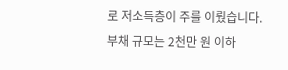로 저소득층이 주를 이뤘습니다.
부채 규모는 2천만 원 이하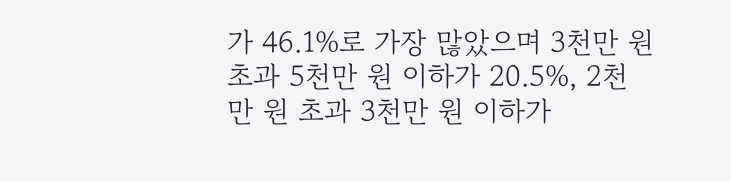가 46.1%로 가장 많았으며 3천만 원 초과 5천만 원 이하가 20.5%, 2천만 원 초과 3천만 원 이하가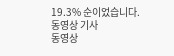19.3% 순이었습니다.
동영상 기사
동영상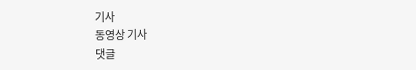기사
동영상 기사
댓글